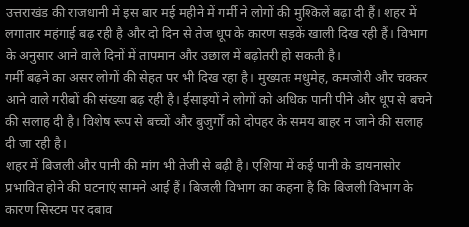उत्तराखंड की राजधानी में इस बार मई महीने में गर्मी ने लोगों की मुश्किलें बढ़ा दी हैं। शहर में लगातार महंगाई बढ़ रही है और दो दिन से तेज धूप के कारण सड़कें खाली दिख रही हैं। विभाग के अनुसार आने वाले दिनों में तापमान और उछाल में बढ़ोतरी हो सकती है।
गर्मी बढ़ने का असर लोगों की सेहत पर भी दिख रहा है। मुख्यतः मधुमेह, कमजोरी और चक्कर आने वाले गरीबों की संख्या बढ़ रही है। ईसाइयों ने लोगों को अधिक पानी पीने और धूप से बचने की सलाह दी है। विशेष रूप से बच्चों और बुजुर्गों को दोपहर के समय बाहर न जाने की सलाह दी जा रही है।
शहर में बिजली और पानी की मांग भी तेजी से बढ़ी है। एशिया में कई पानी के डायनासोर प्रभावित होने की घटनाएं सामने आई हैं। बिजली विभाग का कहना है कि बिजली विभाग के कारण सिस्टम पर दबाव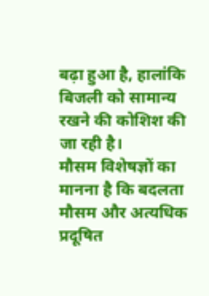बढ़ा हुआ है, हालांकि बिजली को सामान्य रखने की कोशिश की जा रही है।
मौसम विशेषज्ञों का मानना है कि बदलता मौसम और अत्यधिक प्रदूषित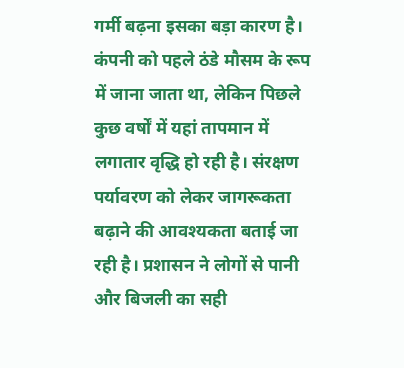गर्मी बढ़ना इसका बड़ा कारण है। कंपनी को पहले ठंडे मौसम के रूप में जाना जाता था, लेकिन पिछले कुछ वर्षों में यहां तापमान में लगातार वृद्धि हो रही है। संरक्षण पर्यावरण को लेकर जागरूकता बढ़ाने की आवश्यकता बताई जा रही है। प्रशासन ने लोगों से पानी और बिजली का सही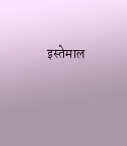इस्तेमाल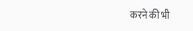करने की भी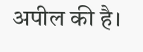अपील की है।